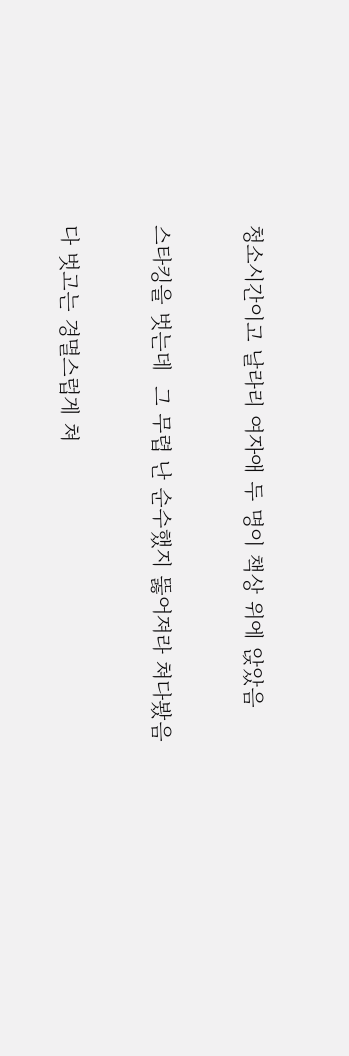청소시간이고 날라리 여자애 두 명이 책상 위에 앉았음


스타킹을 벗는데  그 무렵 난 순수했지 뚫어져라 쳐다봤음


다 벗고는 경멸스럽게 쳐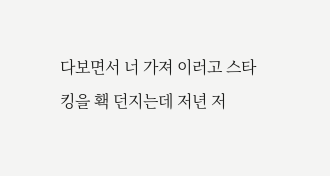다보면서 너 가져 이러고 스타킹을 홱 던지는데 저년 저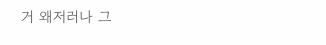거 왜저러나 그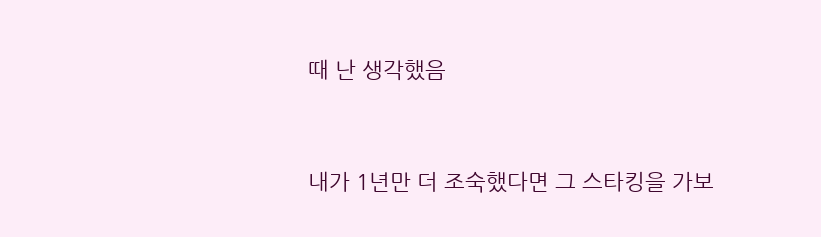때 난 생각했음


내가 1년만 더 조숙했다면 그 스타킹을 가보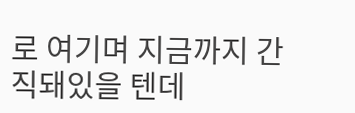로 여기며 지금까지 간직돼있을 텐데